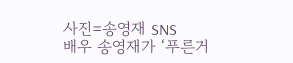사진=송영재 SNS
배우 송영재가 ‘푸른거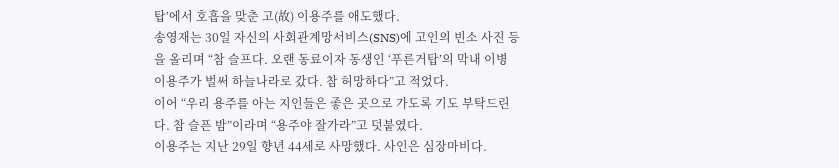탑’에서 호흡을 맞춘 고(故) 이용주를 애도했다.
송영재는 30일 자신의 사회관계망서비스(SNS)에 고인의 빈소 사진 등을 올리며 “참 슬프다. 오랜 동료이자 동생인 ‘푸른거탑’의 막내 이병 이용주가 벌써 하늘나라로 갔다. 참 허망하다”고 적었다.
이어 “우리 용주를 아는 지인들은 좋은 곳으로 가도록 기도 부탁드린다. 참 슬픈 밤”이라며 “용주야 잘가라”고 덧붙였다.
이용주는 지난 29일 향년 44세로 사망했다. 사인은 심장마비다.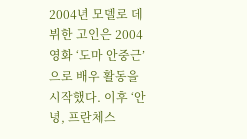2004년 모델로 데뷔한 고인은 2004 영화 ‘도마 안중근’으로 배우 활동을 시작했다. 이후 ‘안녕, 프란체스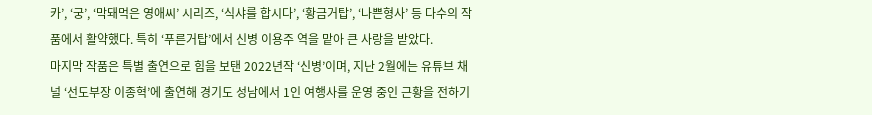카’, ‘궁’, ‘막돼먹은 영애씨’ 시리즈, ‘식샤를 합시다’, ‘황금거탑’, ‘나쁜형사’ 등 다수의 작품에서 활약했다. 특히 ‘푸른거탑’에서 신병 이용주 역을 맡아 큰 사랑을 받았다.
마지막 작품은 특별 출연으로 힘을 보탠 2022년작 ‘신병’이며, 지난 2월에는 유튜브 채널 ‘선도부장 이종혁’에 출연해 경기도 성남에서 1인 여행사를 운영 중인 근황을 전하기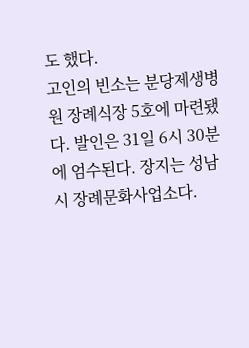도 했다.
고인의 빈소는 분당제생병원 장례식장 5호에 마련됐다. 발인은 31일 6시 30분에 엄수된다. 장지는 성남시 장례문화사업소다.